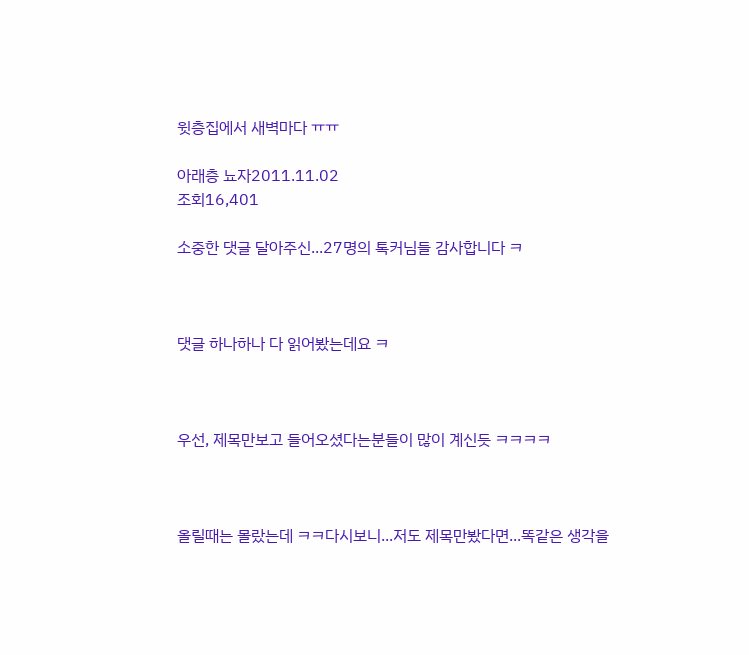윗층집에서 새벽마다 ㅠㅠ

아래층 뇨자2011.11.02
조회16,401

소중한 댓글 달아주신...27명의 톡커님들 감사합니다 ㅋ



댓글 하나하나 다 읽어봤는데요 ㅋ



우선, 제목만보고 들어오셨다는분들이 많이 계신듯 ㅋㅋㅋㅋ



올릴때는 몰랐는데 ㅋㅋ다시보니...저도 제목만봤다면...똑같은 생각을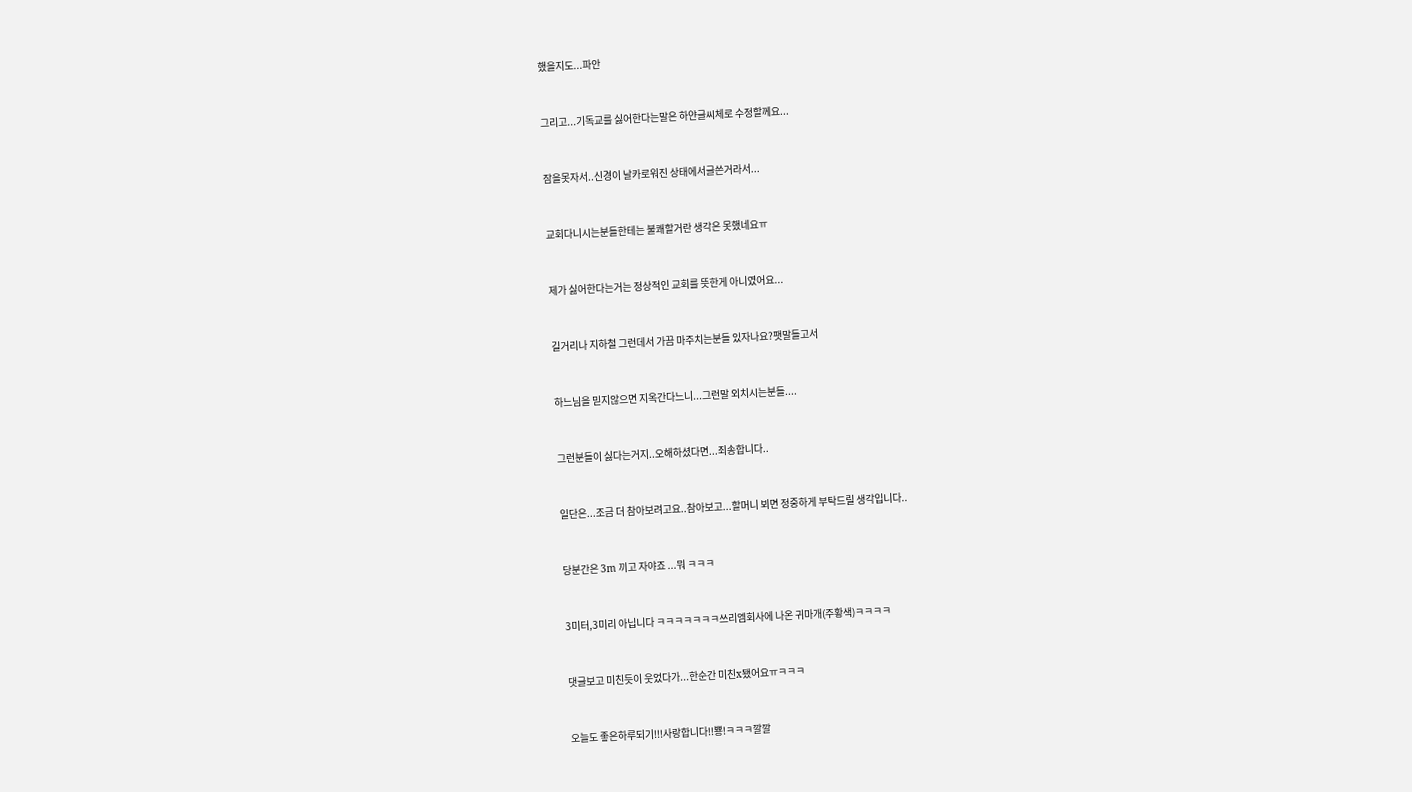했을지도...파안



그리고...기독교를 싫어한다는말은 하얀글씨체로 수정할께요...



잠을못자서..신경이 날카로워진 상태에서글쓴거라서...



교회다니시는분들한테는 불쾌할거란 생각은 못했네요ㅠ



제가 싫어한다는거는 정상적인 교회를 뜻한게 아니였어요...



길거리나 지하철 그런데서 가끔 마주치는분들 있자나요?팻말들고서



하느님을 믿지않으면 지옥간다느니...그런말 외치시는분들....



그런분들이 싫다는거지..오해하셨다면...죄송합니다..



일단은...조금 더 참아보려고요..참아보고...할머니 뵈면 정중하게 부탁드릴 생각입니다..



당분간은 3m 끼고 자야죠 ...뭐 ㅋㅋㅋ



3미터,3미리 아닙니다 ㅋㅋㅋㅋㅋㅋㅋ쓰리엠회사에 나온 귀마개(주황색)ㅋㅋㅋㅋ



댓글보고 미친듯이 웃었다가...한순간 미친x됐어요ㅠㅋㅋㅋ



오늘도 좋은하루되기!!!사랑합니다!!뿅!ㅋㅋㅋ깔깔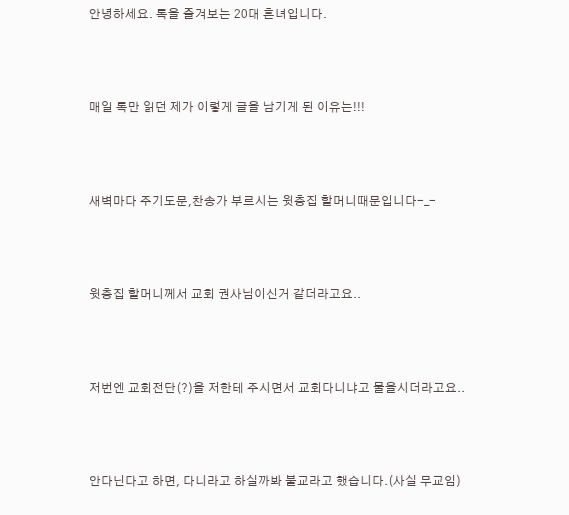안녕하세요. 톡을 즐겨보는 20대 흔녀입니다.



매일 톡만 읽던 제가 이렇게 글을 남기게 된 이유는!!!



새벽마다 주기도문,찬송가 부르시는 윗층집 할머니때문입니다-_-



윗층집 할머니께서 교회 권사님이신거 같더라고요..



저번엔 교회전단(?)을 저한테 주시면서 교회다니냐고 물을시더라고요..



안다닌다고 하면, 다니라고 하실까봐 불교라고 했습니다.(사실 무교임)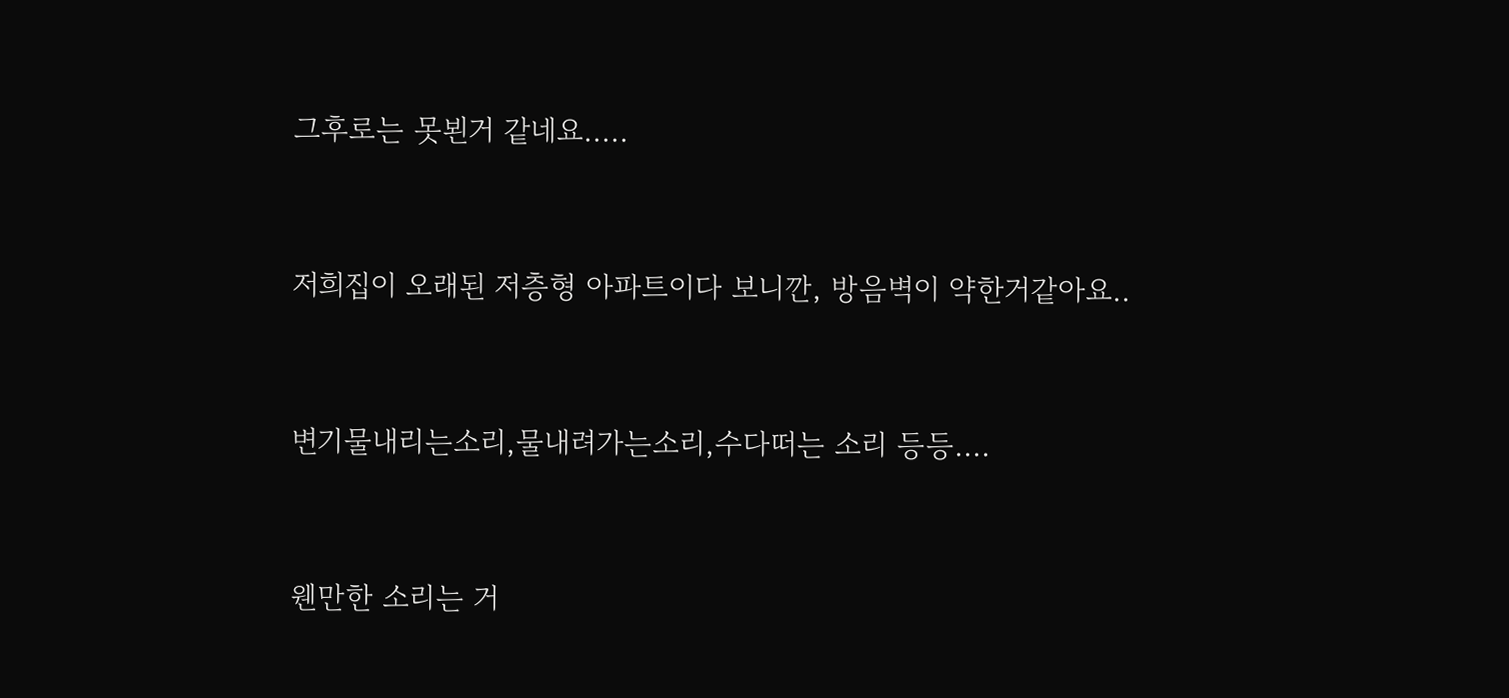그후로는 못뵌거 같네요.....



저희집이 오래된 저층형 아파트이다 보니깐, 방음벽이 약한거같아요..



변기물내리는소리,물내려가는소리,수다떠는 소리 등등....



웬만한 소리는 거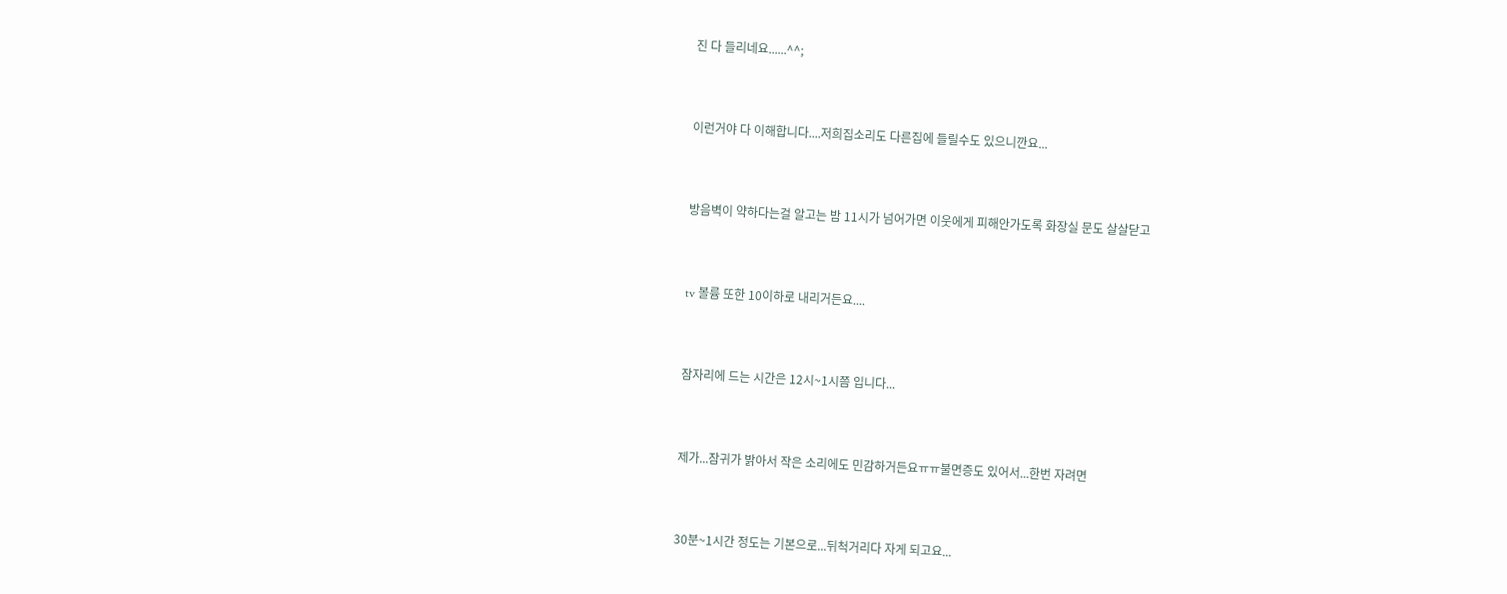진 다 들리네요......^^;



이런거야 다 이해합니다....저희집소리도 다른집에 들릴수도 있으니깐요...



방음벽이 약하다는걸 알고는 밤 11시가 넘어가면 이웃에게 피해안가도록 화장실 문도 살살닫고



tv 볼륨 또한 10이하로 내리거든요....



잠자리에 드는 시간은 12시~1시쯤 입니다...



제가...잠귀가 밝아서 작은 소리에도 민감하거든요ㅠㅠ불면증도 있어서...한번 자려면



30분~1시간 정도는 기본으로...뒤척거리다 자게 되고요...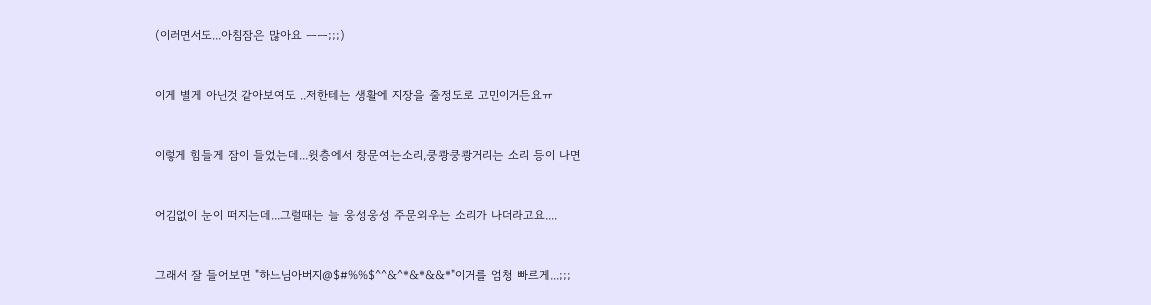(이러면서도...아침잠은 많아요 ㅡㅡ;;;)



이게 별게 아닌것 같아보여도 ..저한테는 생활에 지장을 줄정도로 고민이거든요ㅠ



이렇게 힘들게 잠이 들었는데...윗층에서 창문여는소리,쿵쾅쿵쾅거리는 소리 등이 나면



어김없이 눈이 떠지는데...그럴때는 늘 웅성웅성 주문외우는 소리가 나더라고요....



그래서 잘 들어보면 "하느님아버지@$#%%$^^&^*&*&&*"이거를 엄청 빠르게...;;;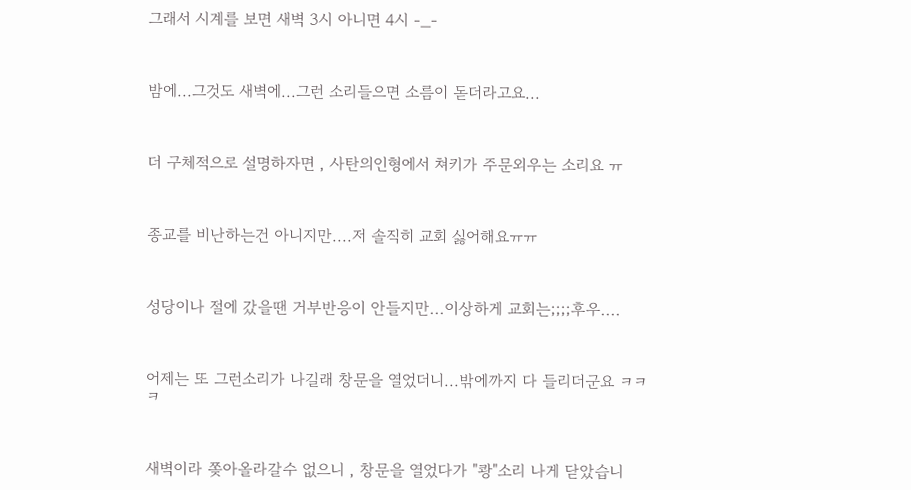그래서 시계를 보면 새벽 3시 아니면 4시 -_-



밤에...그것도 새벽에...그런 소리들으면 소름이 돋더라고요...



더 구체적으로 설명하자면 , 사탄의인형에서 쳐키가 주문외우는 소리요 ㅠ



종교를 비난하는건 아니지만....저 솔직히 교회 싫어해요ㅠㅠ



성당이나 절에 갔을땐 거부반응이 안들지만...이상하게 교회는;;;;후우....



어제는 또 그런소리가 나길래 창문을 열었더니...밖에까지 다 들리더군요 ㅋㅋㅋ



새벽이라 쫒아올라갈수 없으니 , 창문을 열었다가 "쾅"소리 나게 닫았습니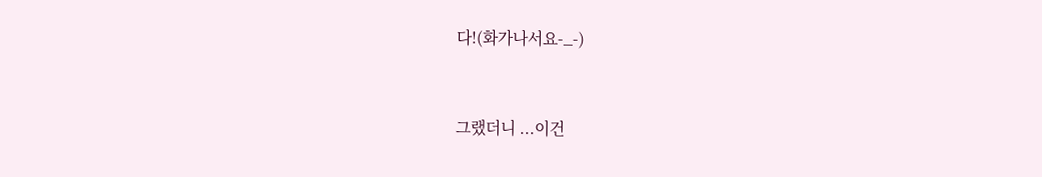다!(화가나서요-_-)



그랬더니 ...이건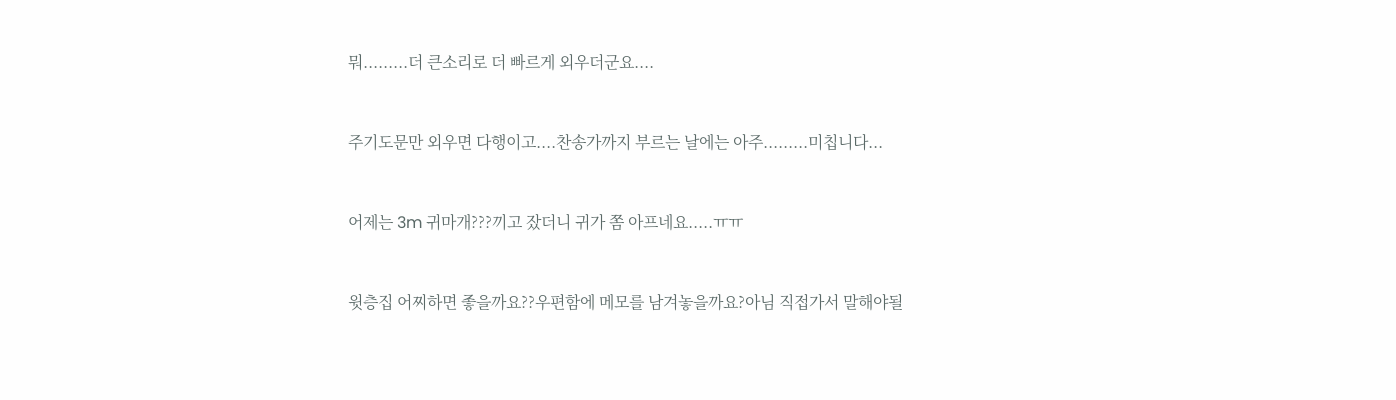뭐.........더 큰소리로 더 빠르게 외우더군요....



주기도문만 외우면 다행이고....찬송가까지 부르는 날에는 아주.........미칩니다...



어제는 3m 귀마개???끼고 잤더니 귀가 쫌 아프네요.....ㅠㅠ



윗층집 어찌하면 좋을까요??우편함에 메모를 남겨놓을까요?아님 직접가서 말해야될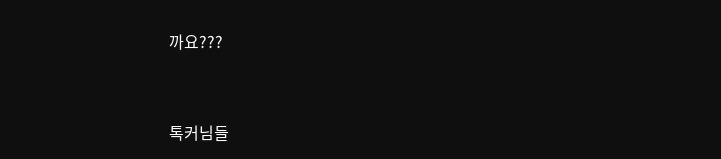까요???



톡커님들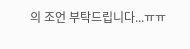의 조언 부탁드립니다...ㅠㅠ